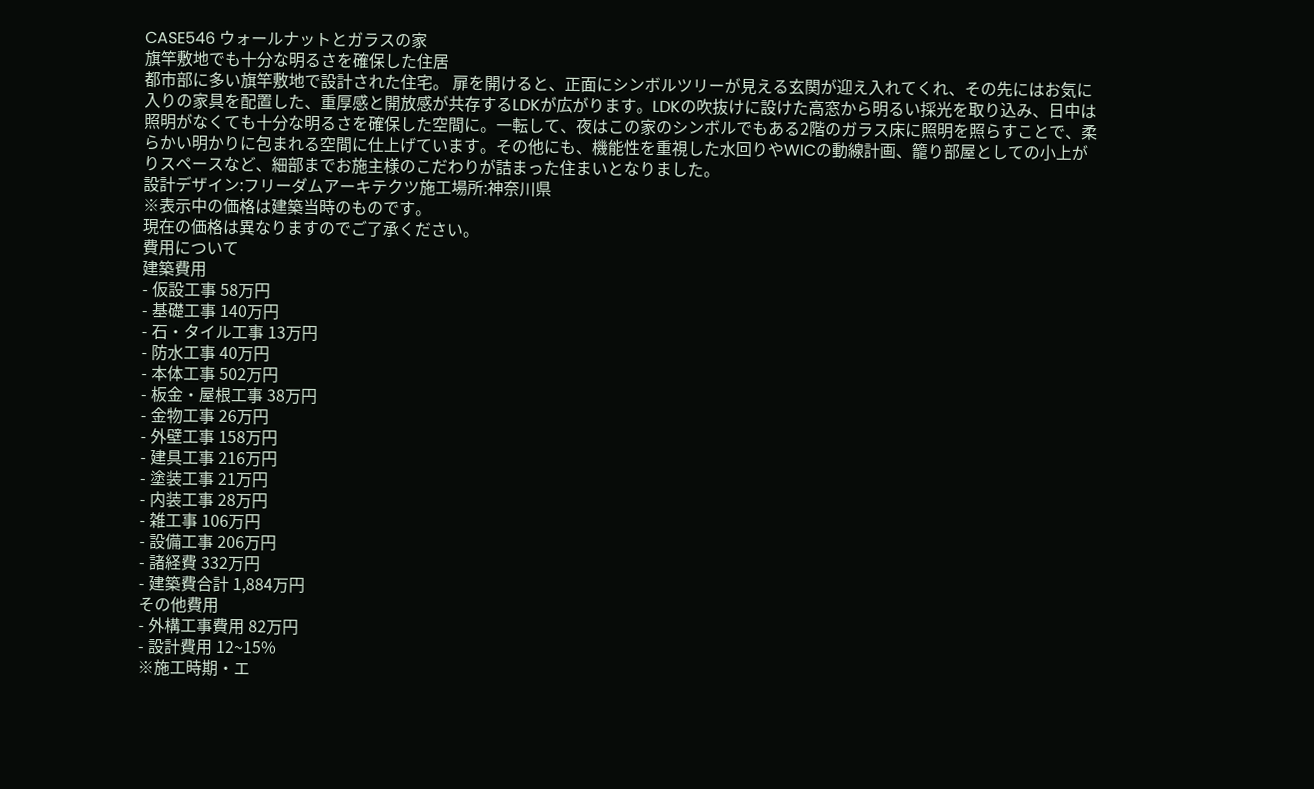CASE546 ウォールナットとガラスの家
旗竿敷地でも十分な明るさを確保した住居
都市部に多い旗竿敷地で設計された住宅。 扉を開けると、正面にシンボルツリーが見える玄関が迎え入れてくれ、その先にはお気に入りの家具を配置した、重厚感と開放感が共存するLDKが広がります。LDKの吹抜けに設けた高窓から明るい採光を取り込み、日中は照明がなくても十分な明るさを確保した空間に。一転して、夜はこの家のシンボルでもある2階のガラス床に照明を照らすことで、柔らかい明かりに包まれる空間に仕上げています。その他にも、機能性を重視した水回りやWICの動線計画、籠り部屋としての小上がりスペースなど、細部までお施主様のこだわりが詰まった住まいとなりました。
設計デザイン:フリーダムアーキテクツ施工場所:神奈川県
※表示中の価格は建築当時のものです。
現在の価格は異なりますのでご了承ください。
費用について
建築費用
- 仮設工事 58万円
- 基礎工事 140万円
- 石・タイル工事 13万円
- 防水工事 40万円
- 本体工事 502万円
- 板金・屋根工事 38万円
- 金物工事 26万円
- 外壁工事 158万円
- 建具工事 216万円
- 塗装工事 21万円
- 内装工事 28万円
- 雑工事 106万円
- 設備工事 206万円
- 諸経費 332万円
- 建築費合計 1,884万円
その他費用
- 外構工事費用 82万円
- 設計費用 12~15%
※施工時期・エ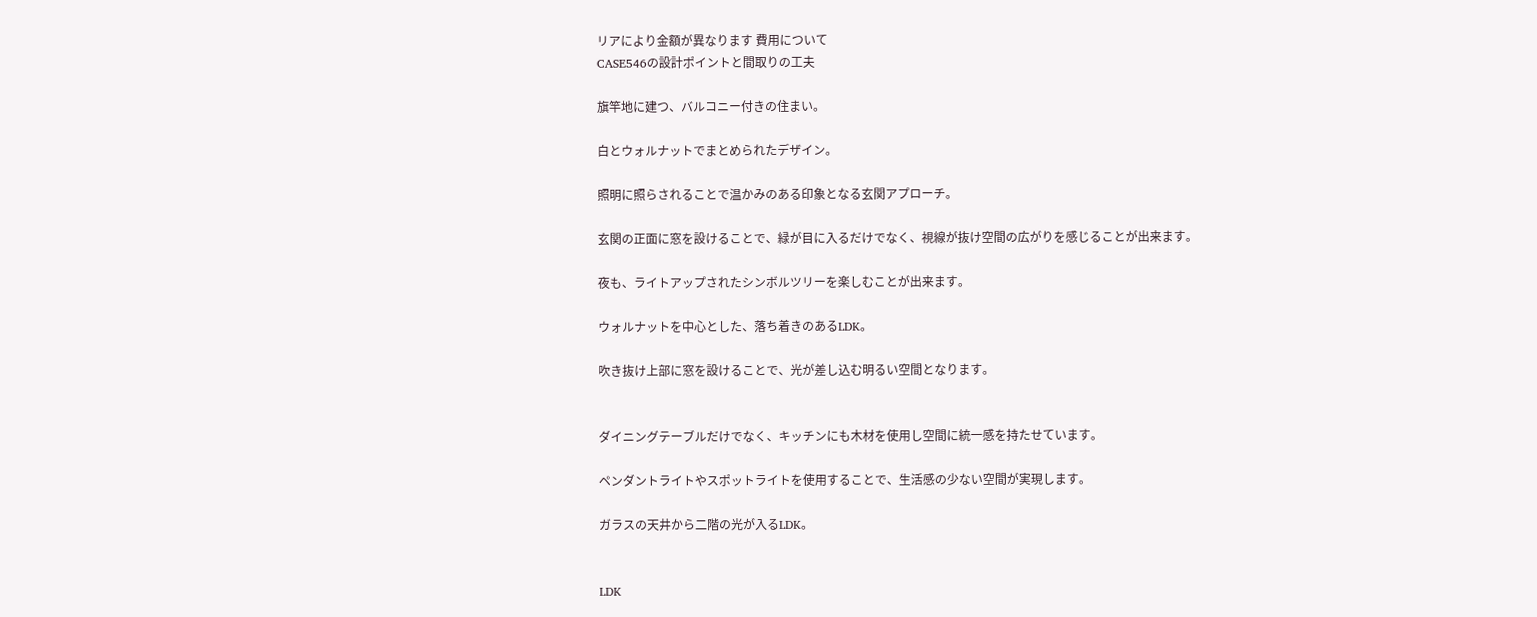リアにより金額が異なります 費用について
CASE546の設計ポイントと間取りの工夫

旗竿地に建つ、バルコニー付きの住まい。

白とウォルナットでまとめられたデザイン。

照明に照らされることで温かみのある印象となる玄関アプローチ。

玄関の正面に窓を設けることで、緑が目に入るだけでなく、視線が抜け空間の広がりを感じることが出来ます。

夜も、ライトアップされたシンボルツリーを楽しむことが出来ます。

ウォルナットを中心とした、落ち着きのあるLDK。

吹き抜け上部に窓を設けることで、光が差し込む明るい空間となります。


ダイニングテーブルだけでなく、キッチンにも木材を使用し空間に統一感を持たせています。

ペンダントライトやスポットライトを使用することで、生活感の少ない空間が実現します。

ガラスの天井から二階の光が入るLDK。


LDK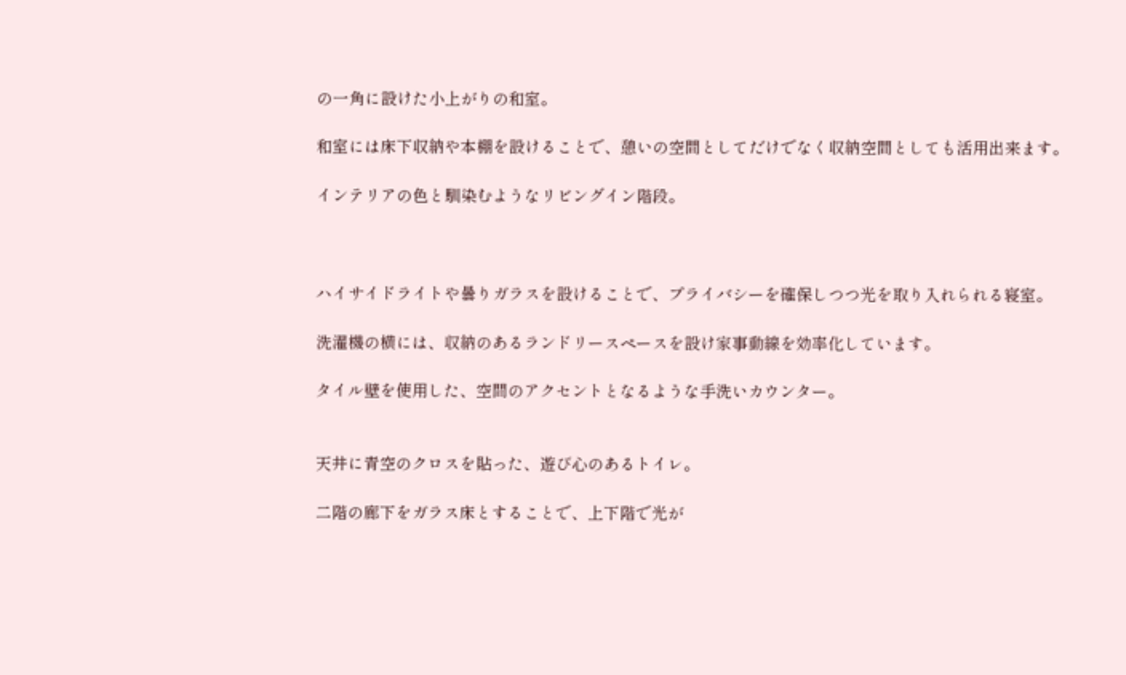の一角に設けた小上がりの和室。

和室には床下収納や本棚を設けることで、憩いの空間としてだけでなく収納空間としても活用出来ます。

インテリアの色と馴染むようなリビングイン階段。



ハイサイドライトや曇りガラスを設けることで、プライバシーを確保しつつ光を取り入れられる寝室。

洗濯機の横には、収納のあるランドリースペースを設け家事動線を効率化しています。

タイル壁を使用した、空間のアクセントとなるような手洗いカウンター。


天井に青空のクロスを貼った、遊び心のあるトイレ。

二階の廊下をガラス床とすることで、上下階で光が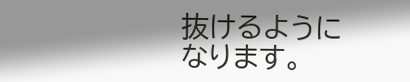抜けるようになります。